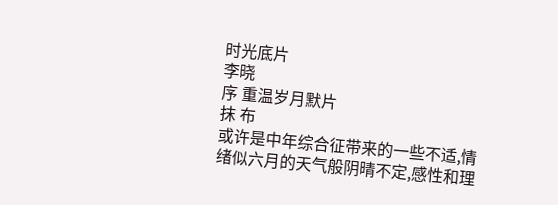时光底片
李晓
序 重温岁月默片
抹 布
或许是中年综合征带来的一些不适,情绪似六月的天气般阴晴不定,感性和理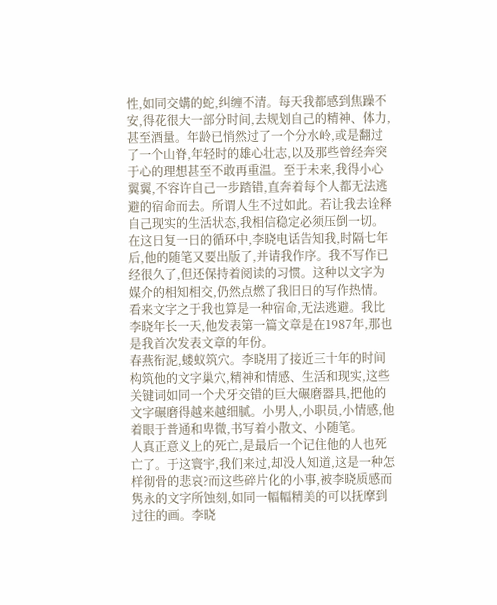性,如同交媾的蛇,纠缠不清。每天我都感到焦躁不安,得花很大一部分时间,去规划自己的精神、体力,甚至酒量。年龄已悄然过了一个分水岭,或是翻过了一个山脊,年轻时的雄心壮志,以及那些曾经奔突于心的理想甚至不敢再重温。至于未来,我得小心翼翼,不容许自己一步踏错,直奔着每个人都无法逃避的宿命而去。所谓人生不过如此。若让我去诠释自己现实的生活状态,我相信稳定必须压倒一切。
在这日复一日的循环中,李晓电话告知我,时隔七年后,他的随笔又要出版了,并请我作序。我不写作已经很久了,但还保持着阅读的习惯。这种以文字为媒介的相知相交,仍然点燃了我旧日的写作热情。看来文字之于我也算是一种宿命,无法逃避。我比李晓年长一天,他发表第一篇文章是在1987年,那也是我首次发表文章的年份。
春燕衔泥,蝼蚁筑穴。李晓用了接近三十年的时间构筑他的文字巢穴,精神和情感、生活和现实,这些关键词如同一个犬牙交错的巨大碾磨器具,把他的文字碾磨得越来越细腻。小男人,小职员,小情感,他着眼于普通和卑微,书写着小散文、小随笔。
人真正意义上的死亡,是最后一个记住他的人也死亡了。于这寰宇,我们来过,却没人知道,这是一种怎样彻骨的悲哀?而这些碎片化的小事,被李晓质感而隽永的文字所蚀刻,如同一幅幅精美的可以抚摩到过往的画。李晓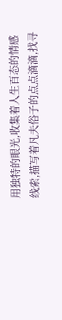用独特的眼光,收集着人生百态的情感线索,描写着凡夫俗子的点点滴滴,找寻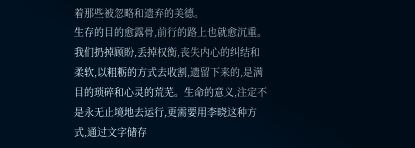着那些被忽略和遗弃的美德。
生存的目的愈露骨,前行的路上也就愈沉重。我们扔掉顾盼,丢掉权衡,丧失内心的纠结和柔软,以粗粝的方式去收割,遗留下来的,是满目的琐碎和心灵的荒芜。生命的意义,注定不是永无止境地去运行,更需要用李晓这种方式,通过文字储存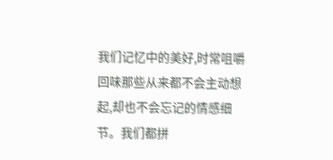我们记忆中的美好,时常咀嚼回味那些从来都不会主动想起,却也不会忘记的情感细节。我们都拼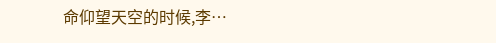命仰望天空的时候,李…